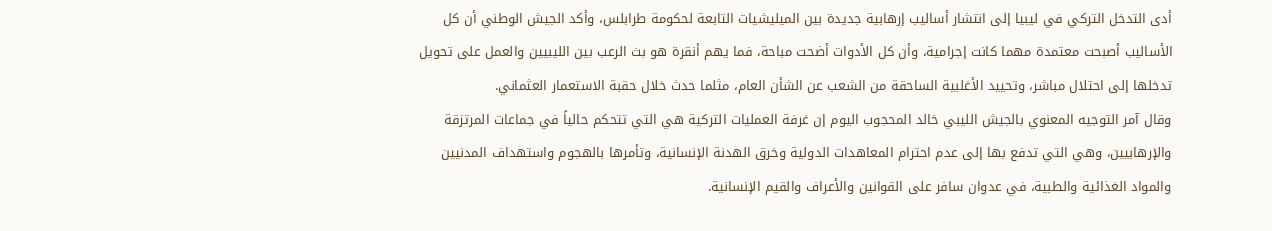أدى التدخل التركي في ليبيا إلى انتشار أساليب إرهابية جديدة بين الميليشيات التابعة لحكومة طرابلس، وأكد الجيش الوطني أن كل الأساليب أصبحت معتمدة مهما كانت إجرامية، وأن كل الأدوات أضحت مباحة، فما يهم أنقرة هو بث الرعب بين الليبيين والعمل على تحويل تدخلها إلى احتلال مباشر، وتحييد الأغلبية الساحقة من الشعب عن الشأن العام، مثلما حدث خلال حقبة الاستعمار العثماني.
وقال آمر التوجيه المعنوي بالجيش الليبي خالد المحجوب اليوم إن غرفة العمليات التركية هي التي تتحكم حالياً في جماعات المرتزقة والإرهابيين، وهي التي تدفع بها إلى عدم احترام المعاهدات الدولية وخرق الهدنة الإنسانية، وتأمرها بالهجوم واستهداف المدنيين والمواد الغذائية والطبية، في عدوان سافر على القوانين والأعراف والقيم الإنسانية.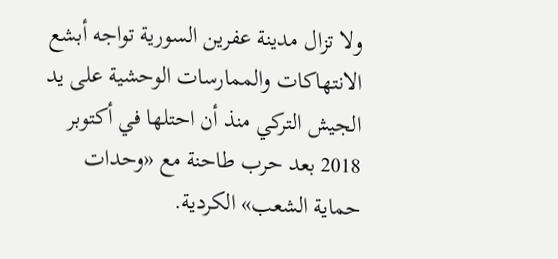ولا تزال مدينة عفرين السورية تواجه أبشع الانتهاكات والممارسات الوحشية على يد الجيش التركي منذ أن احتلها في أكتوبر 2018 بعد حرب طاحنة مع «وحدات حماية الشعب» الكردية.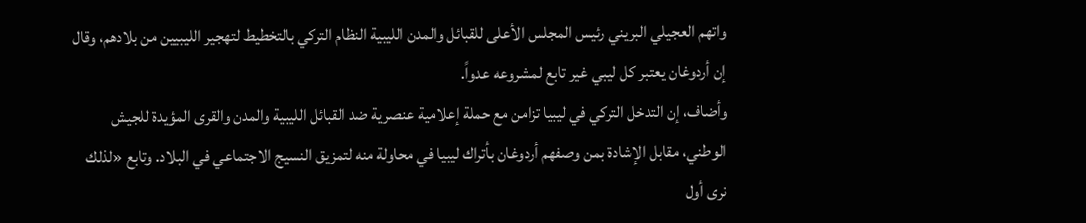واتهم العجيلي البريني رئيس المجلس الأعلى للقبائل والمدن الليبية النظام التركي بالتخطيط لتهجير الليبيين من بلادهم، وقال إن أردوغان يعتبر كل ليبي غير تابع لمشروعه عدواً.
وأضاف، إن التدخل التركي في ليبيا تزامن مع حملة إعلامية عنصرية ضد القبائل الليبية والمدن والقرى المؤيدة للجيش الوطني، مقابل الإشادة بمن وصفهم أردوغان بأتراك ليبيا في محاولة منه لتمزيق النسيج الاجتماعي في البلاد. وتابع «لذلك نرى أول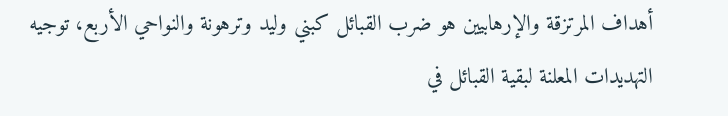أهداف المرتزقة والإرهابيين هو ضرب القبائل كبني وليد وترهونة والنواحي الأربع، توجيه التهديدات المعلنة لبقية القبائل في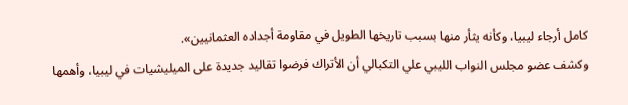كامل أرجاء ليبيا، وكأنه يثأر منها بسبب تاريخها الطويل في مقاومة أجداده العثمانيين».
وكشف عضو مجلس النواب الليبي علي التكبالي أن الأتراك فرضوا تقاليد جديدة على الميليشيات في ليبيا، وأهمها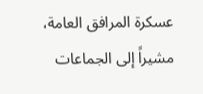عسكرة المرافق العامة، مشيراً إلى الجماعات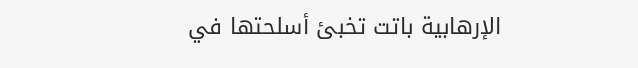الإرهابية باتت تخبئ أسلحتها في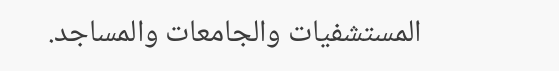المستشفيات والجامعات والمساجد.